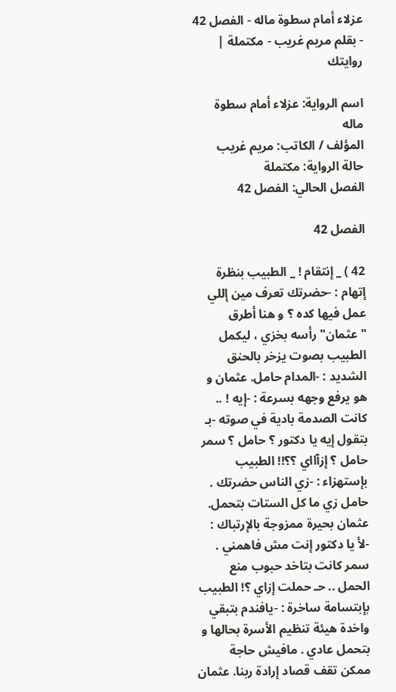عزلاء أمام سطوة ماله - الفصل 42 - بقلم مريم غريب - مكتملة | روايتك

اسم الرواية: عزلاء أمام سطوة ماله
المؤلف / الكاتب: مريم غريب
حالة الرواية: مكتملة
الفصل الحالي: الفصل 42

الفصل 42

42 ) _ إنتقام ! _ الطبيب بنظرة إتهام : -حضرتك تعرف مين إللي عمل فيها كده ؟ و هنا أطرق "عثمان" رأسه بخزي ، ليكمل الطبيب بصوت يزخر بالحنق الشديد : -المدام حامل. عثمان و هو يرفع وجهه بسرعة : -إيه ! .. كانت الصدمة بادية في صوته -بـ بتقول إيه يا دكتور ؟ حامل ؟ سمر حامل ؟ إزآااي ؟؟!! الطبيب بإستهزاء : -زي الناس حضرتك . حامل زي ما كل الستات بتحمل. عثمان بحيرة ممزوجة بالإرتباك : -لأ يا دكتور إنت مش فاهمني . سمر كانت بتاخد حبوب منع الحمل .. حـ حملت إزاي ؟! الطبيب بإبتسامة ساخرة : -يافندم بتبقي واخدة هيئة تنظيم الأسرة بحالها و بتحمل عادي . مافيش حاجة ممكن تقف قصاد إرادة ربنا. عثمان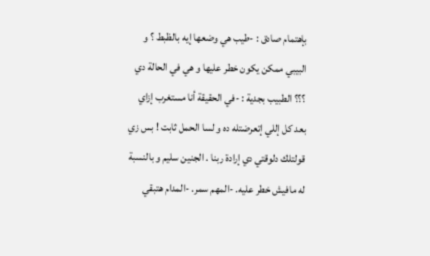بإهتمام صادق : -طيب هي وضعها إيه بالظبط ؟ و البيبي ممكن يكون خطر عليها و هي في الحالة دي ؟؟؟ الطبيب بجدية : -في الحقيقة أنا مستغرب إزاي بعد كل إللي إتعرضتله ده و لسا الحمل ثابت ! بس زي قولتلك دلوقتي دي إرادة ربنا . الجنين سليم و بالنسبة له مافيش خطر عليه. -المهم سمر. -المدام هتبقي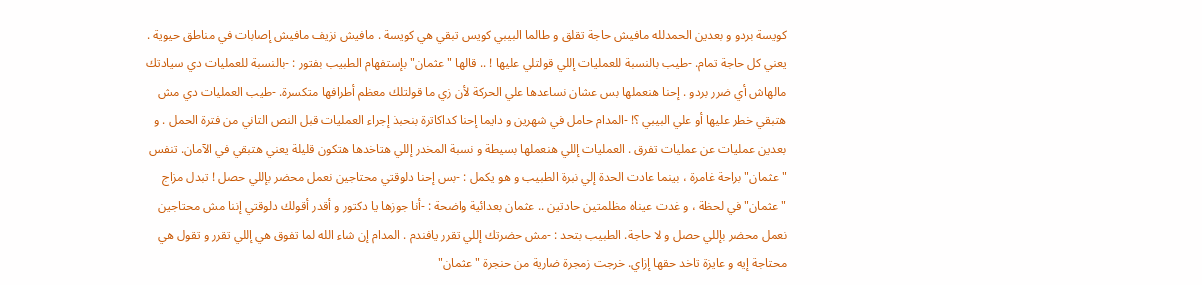كويسة بردو و بعدين الحمدلله مافيش حاجة تقلق و طالما البيبي كويس تبقي هي كويسة . مافيش نزيف مافيش إصابات في مناطق حيوية . يعني كل حاجة تمام. -طيب بالنسبة للعمليات إللي قولتلي عليها ! .. قالها "عثمان" بإستفهام الطبيب بفتور : -بالنسبة للعمليات دي سيادتك مالهاش أي ضرر بردو . إحنا هنعملها بس عشان نساعدها علي الحركة لأن زي ما قولتلك معظم أطرافها متكسرة. -طيب العمليات دي مش هتبقي خطر عليها أو علي البيبي ؟! -المدام حامل في شهرين و دايما إحنا كداكاترة بنحبذ إجراء العمليات قبل النص التاني من فترة الحمل . و بعدين عمليات عن عمليات تفرق . العمليات إللي هنعملها بسيطة و نسبة المخدر إللي هتاخدها هتكون قليلة يعني هتبقي في الآمان. تنفس "عثمان" براحة غامرة ، بينما عادت الحدة إلي نبرة الطبيب و هو يكمل : -بس إحنا دلوقتي محتاجين نعمل محضر بإللي حصل ! تبدل مزاج "عثمان" في لحظة ، و غدت عيناه مظلمتين حادتين .. عثمان بعدائية واضحة : -أنا جوزها يا دكتور و أقدر أقولك دلوقتي إننا مش محتاجين نعمل محضر بإللي حصل و لا حاجة. الطبيب بتحد : -مش حضرتك إللي تقرر يافندم . المدام إن شاء الله لما تفوق هي إللي تقرر و تقول هي محتاجة إيه و عايزة تاخد حقها إزاي. خرجت زمجرة ضارية من حنجرة "عثمان"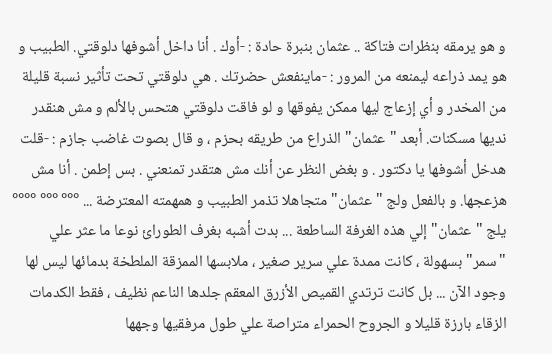و هو يرمقه بنظرات فتاكة .. عثمان بنبرة حادة : -أوك . أنا داخل أشوفها دلوقتي. الطبيب و هو يمد ذراعه ليمنعه من المرور : -ماينفعش حضرتك . هي دلوقتي تحت تأثير نسبة قليلة من المخدر و أي إزعاج ليها ممكن يفوقها و لو فاقت دلوقتي هتحس بالألم و مش هنقدر نديها مسكنات. أبعد "عثمان" الذراع من طريقه بحزم ، و قال بصوت غاضب جازم : -قلت هدخل أشوفها يا دكتور . و بغض النظر عن أنك مش هتقدر تمنعني . بس إطمن . أنا مش هزعجها. و بالفعل ولج "عثمان" متجاهلا تذمر الطبيب و همهمته المعترضة ... °°° °°° °°°° يلج "عثمان" إلي هذه الغرفة الساطعة ... بدت أشبه بغرف الطورائ نوعا ما عثر علي "سمر" بسهولة ، كانت ممدة علي سرير صغير ، ملابسها الممزقة الملطخة بدمائها ليس لها وجود الآن ... بل كانت ترتدي القميص الأزرق المعقم جلدها الناعم نظيف ، فقط الكدمات الزقاء بارزة قليلا و الجروح الحمراء متراصة علي طول مرفقيها وجهها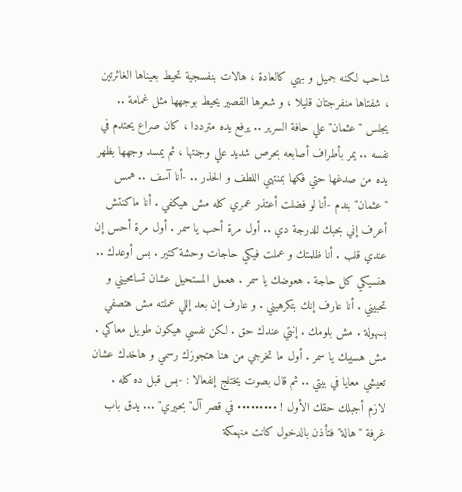شاحب لكنه جميل و بهي كالعادة ، هالات بنفسجية تحيط بعيناها الغائرتين ، شفتاها منفرجتان قليلا ، و شعرها القصير يحيط بوجهها مثل غمامة .. يجلس "عثمان" علي حافة السرير .. يرفع يده مترددا ، كان صراع يحتدم في نفسه .. يمر بأطراف أصابعه بحرص شديد علي وجنتها ، ثم يمسد وجهها بظهر يده من صدغها حتي فكها بمنتهي اللطف و الحذر .. -أنا آسف .. همس "عثمان" بندم -أنا لو فضلت أعتذر عمري كله مش هيكفي . أنا ماكنتش أعرف إني بحبك للدرجة دي .. أول مرة أحب يا سمر . أول مرة أحس إن عندي قلب . أنا ظلمتك و عملت فيكي حاجات وحشة كتير . بس أوعدك .. هنسيكي كل حاجة . هعوضك يا سمر . هعمل المستحيل عشان تسامحيني و تحبيني . أنا عارف إنك بتكرهيني . و عارف إن بعد إللي عملته مش هتصفي بسهولة . مش بلومك . إنتي عندك حق . لكن نفسي هيكون طويل معاكي . مش هسيبك يا سمر . أول ما تخرجي من هنا هتجوزك رسمي و هاخدك عشان تعيشي معايا في بيتي .. ثم قال بصوت يختلج إنفعالا : -بس قبل ده كله . لازم أجبلك حقك الأول ! ••••••••• في قصر آل"بحيري" ... يدق باب غرفة "هالة" فتأذن بالدخول كانت منهمكة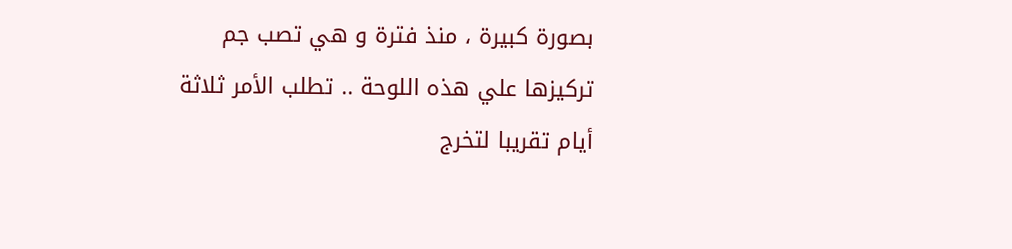بصورة كبيرة ، منذ فترة و هي تصب جم تركيزها علي هذه اللوحة .. تطلب الأمر ثلاثة أيام تقريبا لتخرج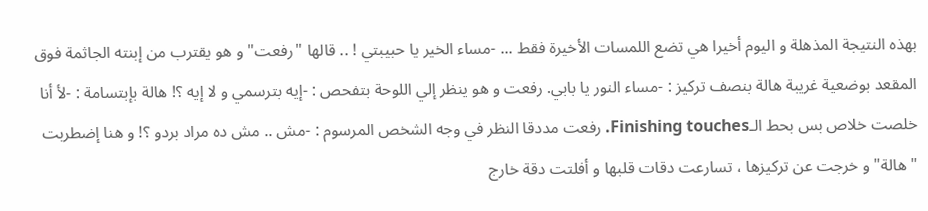بهذه النتيجة المذهلة و اليوم أخيرا هي تضع اللمسات الأخيرة فقط ... -مساء الخير يا حبيبتي ! .. قالها "رفعت" و هو يقترب من إبنته الجاثمة فوق المقعد بوضعية غريبة هالة بنصف تركيز : -مساء النور يا بابي. رفعت و هو ينظر إلي اللوحة بتفحص : -إيه بترسمي و لا إيه ؟! هالة بإبتسامة : -لأ أنا خلصت خلاص بس بحط الـFinishing touches. رفعت مددقا النظر في وجه الشخص المرسوم : -مش .. مش ده مراد بردو ؟! و هنا إضطربت "هالة" و خرجت عن تركيزها ، تسارعت دقات قلبها و أفلتت دقة خارج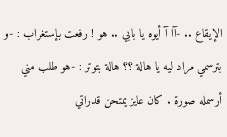الإيقاع .. -آا آ أيوه يا بابي .. هو ! رفعت بإستغراب : -و بترسمي مراد ليه يا هالة ؟؟ هالة بتوتر : -هو طلب مني أرسمله صورة . كان عايز يمتحن قدراتي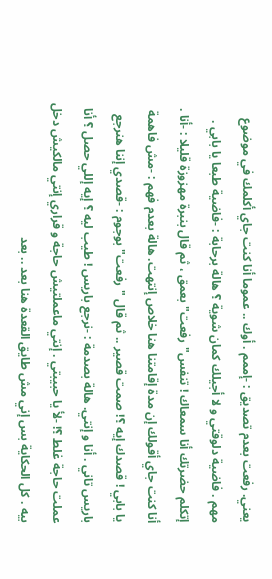يعني. رفعت بعدم تصديق : -إممم . أوك .. عموما أنا كنت جاي أكلمك في موضوع مهم . فاضية دلوقتي و لا أجيلك كمان شوية ؟ هالة برحابة : -فاضية طبعا يا بابي . إتكلم حضرتك أنا سمعاك ! تنفس"رفعت" بعمق ، ثم قال بنبرة مهزوزة قليلا : -أنا . أنا كنت جاي أقولك إن مدة إقامتنا هنا خلاص إنتهت. هالة بعدم فهم : -مش فاهمة يا بابي ! قصدك إيه ؟! صمت قصير .. ثم قال "رفعت" بوجوم : -قصدي إننا هنرجع باريس تاني . أنا و إنتي. هالة بصدمة : -نرجع باريس ! طيب ليه ؟ إيه إللي حصل ؟ أنا عملت حاجة غلط ؟! -لأ يا حبيبتي . إنتي ماعملتيش حاجة و قراري إنتي مالكيش دخل بيه . كل الحكاية بس إني مش طايق القعدة هنا بعد .. بعد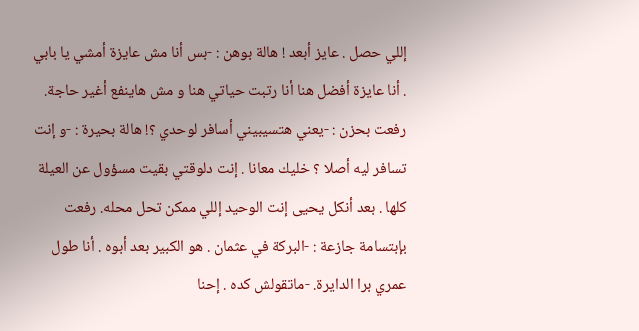إللي حصل . عايز أبعد ! هالة بوهن : -بس أنا مش عايزة أمشي يا بابي . أنا عايزة أفضل هنا أنا رتبت حياتي هنا و مش هاينفع أغير حاجة. رفعت بحزن : -يعني هتسيبيني أسافر لوحدي ؟! هالة بحيرة : -و إنت تسافر ليه أصلا ؟ خليك معانا . إنت دلوقتي بقيت مسؤول عن العيلة كلها . بعد أنكل يحيى إنت الوحيد إللي ممكن تحل محله. رفعت بإبتسامة جازعة : -البركة في عثمان . هو الكبير بعد أبوه . أنا طول عمري برا الدايرة. -ماتقولش كده . إحنا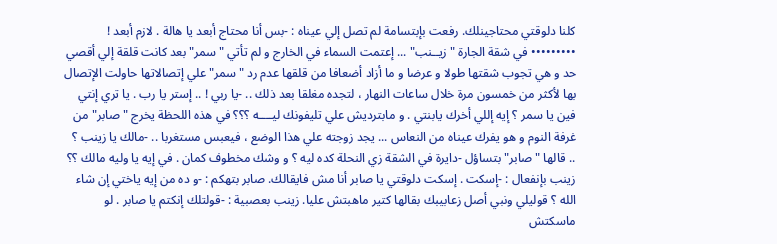كلنا دلوقتي محتاجينلك. رفعت بإبتسامة لم تصل إلي عيناه : -بس أنا محتاج أبعد يا هالة . لازم أبعد ! ••••••••• في شقة الجارة "زيــنب" ... إعتمت السماء في الخارج و لم تأتي "سمر" بعد كانت قلقة إلي أقصي حد و هي تجوب شقتها طولا و عرضا و ما أزاد أضعافا من قلقها عدم رد "سمر" علي إتصالاتها حاولت الإتصال بها لأكثر من خمسون مرة خلال ساعات النهار ، لتجده مغلقا بعد ذلك .. -يا ربي ! .. إستر يا رب . يا تري إنتي فين يا سمر ؟ إيه إللي أخرك يابنتي . و مابترديش علي تليفونك ليــــه ؟؟؟ في هذه اللحظة يخرج "صابر" من غرفة النوم و هو يفرك عيناه من النعاس ... يجد زوجته علي هذا الوضع ، فيعبس مستغربا .. -مالك يا زينب ؟ .. قالها "صابر" بتساؤل -دايرة في الشقة زي النحلة كده ليه ؟ و وشك مخطوف كمان . في إيه يا وليه مالك ؟؟ زينب بإنفعال : -إسكت . إسكت دلوقتي يا صابر أنا مش فايقالك. صابر بتهكم : -و ده من إيه ياختي إن شاء الله ؟ قوليلي ونبي أصل زعابيبك بقالها كتير ماهبتش عليا. زينب بعصبية : -قولتلك إنكتم يا صابر . لو ماسكتش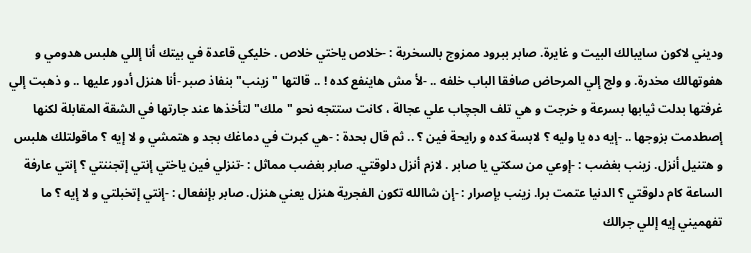وديني لاكون سايبالك البيت و غايرة. صابر ببرود ممزوج بالسخرية : -خلاص ياختي خلاص . خليكي قاعدة في بيتك أنا إللي هلبس هدومي و هفوتهالك مخدرة. و ولج إلي المرحاض صافقا الباب خلفه .. -لأ مش هاينفع كده ! .. قالتها "زينب" بنفاذ صبر -أنا هنزل أدور عليها .. و ذهبت إلي غرفتها بدلت ثيابها بسرعة و خرجت و هي تلف الجچاب علي عجالة ، كانت ستتجه نحو "ملك" لتأخذها عند جارتها في الشقة المقابلة لكنها إصطدمت بزوجها .. -إيه ده يا وليه ؟ لابسة كده و رايحة فين ؟ .. ثم قال بحدة : -هي كبرت في دماغك بجد و هتمشي و لا إيه ؟ ماقولتلك هلبس و هتنيل أنزل. زينب بغضب : -إوعي من سكتي يا صابر . لازم أنزل دلوقتي. صابر بغضب مماثل : -تنزلي فين ياختي إنتي إتجننتي ؟ إنتي عارفة الساعة كام دلوقتي ؟ الدنيا عتمت برا. زينب بإصرار : -إن شاالله تكون الفجرية هنزل يعني هنزل. صابر بإنفعال : -إنتي إتخبلتي و لا إيه ؟ ما تفهميني إيه إللي جرالك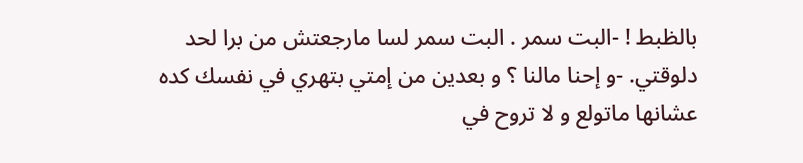بالظبط ! -البت سمر . البت سمر لسا مارجعتش من برا لحد دلوقتي. -و إحنا مالنا ؟ و بعدين من إمتي بتهري في نفسك كده عشانها ماتولع و لا تروح في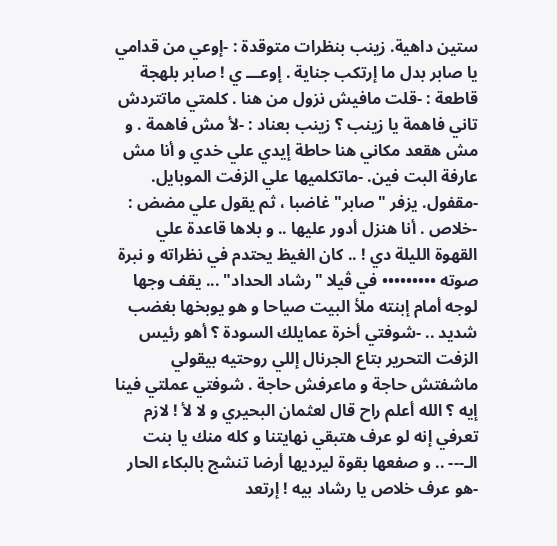ستين داهية. زينب بنظرات متوقدة : -إوعي من قدامي يا صابر بدل ما إرتكب جناية . إوعـــ ي ! صابر بلهجة قاطعة : -قلت مافيش نزول من هنا . كلمتي ماتتردش تاني فاهمة يا زينب ؟ زينب بعناد : -لأ مش فاهمة . و مش هقعد مكاني هنا حاطة إيدي علي خدي و أنا مش عارفة البت فين. -ماتكلميها علي الزفت الموبايل. -مقفول. يزفر "صابر" غاضبا ، ثم يقول علي مضض : -خلاص . أنا هنزل أدور عليها .. و بلاها قاعدة علي القهوة الليلة دي ! .. كان الغيظ يحتدم في نظراته و نبرة صوته ••••••••• في ڤيلا "رشاد الحداد" ... يقف وجها لوجه أمام إبنته ملأ البيت صياحا و هو يوبخها بغضب شديد .. -شوفتي أخرة عمايلك السودة ؟ أهو رئيس الزفت التحرير بتاع الجرنال إللي روحتيه بيقولي ماشفتش حاجة و ماعرفش حاجة . شوفتي عملتي فينا إيه ؟ الله أعلم راح قال لعثمان البحيري و لا لأ ! لازم تعرفي إنه لو عرف هتبقي نهايتنا و كله منك يا بنت الـ--- .. و صفعها بقوة ليرديها أرضا تنشج بالبكاء الحار -هو عرف خلاص يا رشاد بيه ! إرتعد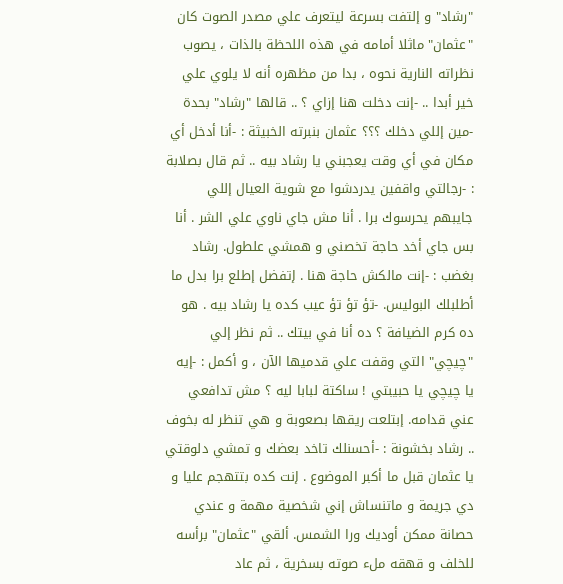"رشاد" و إلتفت بسرعة ليتعرف علي مصدر الصوت كان "عثمان" ماثلا أمامه في هذه اللحظة بالذات ، يصوب نظراته النارية نحوه ، بدا من مظهره أنه لا يلوي علي خير أبدا .. -إنت دخلت هنا إزاي ؟ .. قالها "رشاد" بحدة -مين إللي دخلك ؟؟؟ عثمان بنبرته الخبيثة : -أنا أدخل أي مكان في أي وقت يعجبني يا رشاد بيه .. ثم قال بصلابة : -رجالتي واقفين يدردشوا مع شوية العيال إللي جايبهم يحرسوك برا . أنا مش جاي ناوي علي الشر . أنا بس جاي أخد حاجة تخصني و همشي علطول. رشاد بغضب : -إنت مالكش حاجة هنا . إتفضل إطلع برا بدل ما أطلبلك البوليس. -تؤ تؤ تؤ عيب كده يا رشاد بيه . هو ده كرم الضيافة ؟ ده أنا في بيتك .. ثم نظر إلي "چيچي" التي وقفت علي قدميها الآن ، و أكمل : -إيه يا چيچي يا حبيبتي ! ساكتة لبابا ليه ؟ مش تدافعي عني قدامه. إبتلعت ريقها بصعوبة و هي تنظر له بخوف .. رشاد بخشونة : -أحسنلك تاخد بعضك و تمشي دلوقتي يا عثمان قبل ما أكبر الموضوع . إنت كده بتتهجم عليا و دي جريمة و ماتنساش إني شخصية مهمة و عندي حصانة ممكن أوديك ورا الشمس. ألقي "عثمان" برأسه للخلف و قهقه ملء صوته بسخرية ، ثم عاد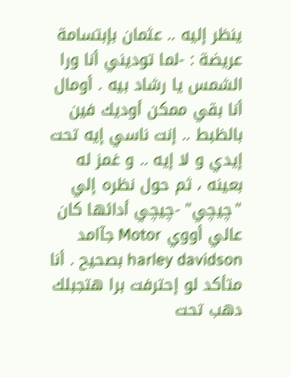ينظر إليه .. عثمان بإبتسامة عريضة : -لما توديني أنا ورا الشمس يا رشاد بيه . أومال أنا بقي ممكن أوديك فين بالظبط .. إنت ناسي إيه تحت إيدي و لا إيه .. و غمز له بعينه ، ثم حول نظره إلي "چيچي" -چيچي أدائها كان عالي أووي Motor جآامد harley davidson بصحيح . أنا متأكد لو إحترفت برا هتجبلك دهب تحت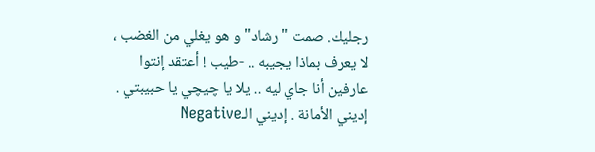رجليك. صمت "رشاد" و هو يغلي من الغضب ، لا يعرف بماذا يجيبه .. -طيب ! أعتقد إنتوا عارفين أنا جاي ليه .. يلا يا چيچي يا حبيبتي . إديني الأمانة . إديني الـNegative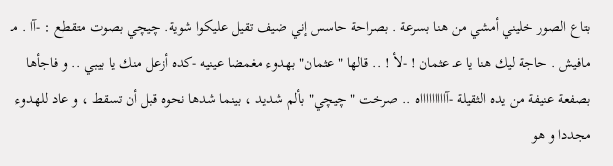بتاع الصور خليني أمشي من هنا بسرعة . بصراحة حاسس إني ضيف تقيل عليكوا شوية. چيچي بصوت متقطع : -آا . مـ مافيش . حاجة ليك هنا يا عـ عثمان ! -لأ ! .. قالها "عثمان" بهدوء مغمضا عينيه -كده أزعل منك يا بيبي .. و فاجأها بصفعة عنيفة من يده الثقيلة -آاااااااااه .. صرخت "چيچي" بألم شديد ، بينما شدها نحوه قبل أن تسقط ، و عاد للهدوء مجددا و هو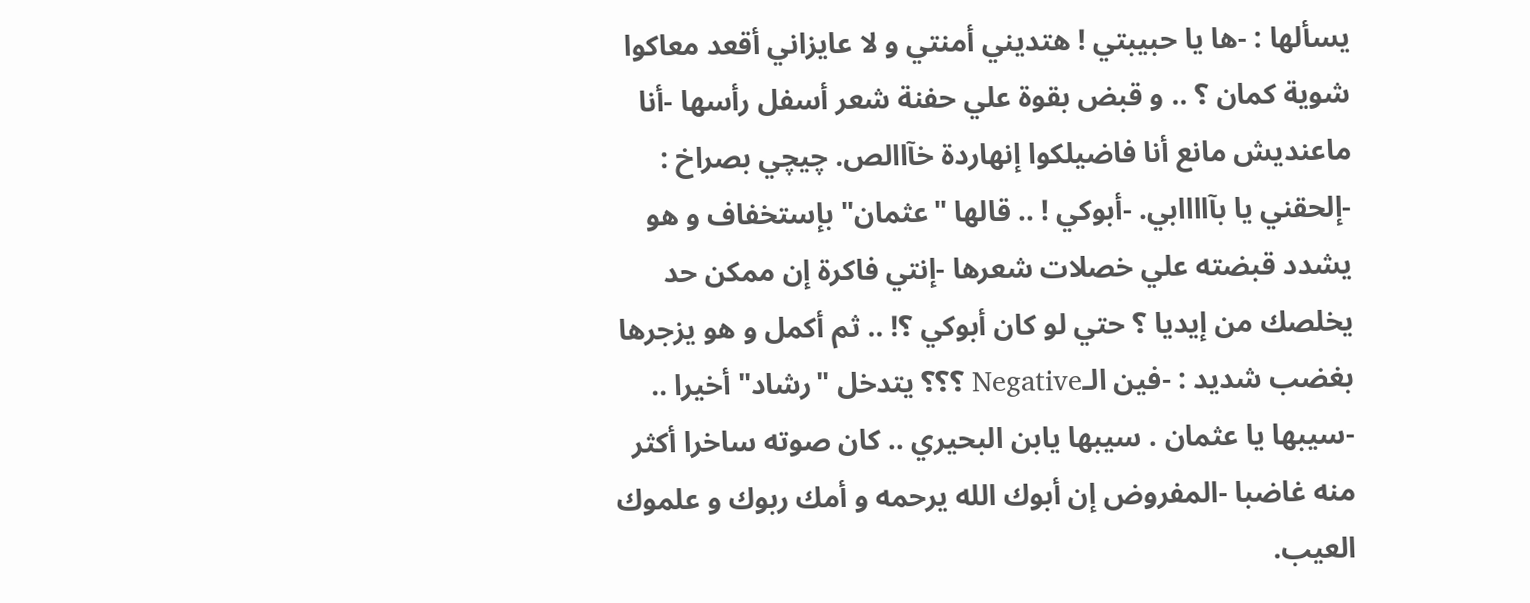يسألها : -ها يا حبيبتي ! هتديني أمنتي و لا عايزاني أقعد معاكوا شوية كمان ؟ .. و قبض بقوة علي حفنة شعر أسفل رأسها -أنا ماعنديش مانع أنا فاضيلكوا إنهاردة خآاالص. چيچي بصراخ : -إلحقني يا بآاااابي. -أبوكي ! .. قالها "عثمان" بإستخفاف و هو يشدد قبضته علي خصلات شعرها -إنتي فاكرة إن ممكن حد يخلصك من إيديا ؟ حتي لو كان أبوكي ؟! .. ثم أكمل و هو يزجرها بغضب شديد : -فين الـNegative ؟؟؟ يتدخل "رشاد" أخيرا .. -سيبها يا عثمان . سيبها يابن البحيري .. كان صوته ساخرا أكثر منه غاضبا -المفروض إن أبوك الله يرحمه و أمك ربوك و علموك العيب.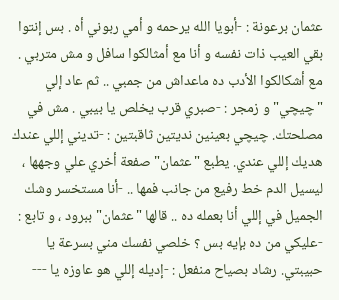عثمان برعونة : -أبويا الله يرحمه و أمي ربوني أه . بس إنتوا بقي العيب ذات نفسه و أنا مع أمثالكوا سافل و مش متربي . مع أشكالكوا الأدب ده ماعداش من جمبي .. ثم عاد إلي "چيچي" و زمجر : -صبري قرب يخلص يا بيبي . مش في مصلحتك. چيچي بعينين نديتين ثاقبتين : -تديني إللي عندك هديك إللي عندي. يطبع "عثمان" صفعة أخري علي وجهها ، ليسيل الدم خط رفيع من جانب فمها .. -أنا مستخسر وشك الجميل في إللي أنا بعمله ده .. قالها "عثمان" ببرود ، و تابع : -عليكي من ده بإيه بس ؟ خلصي نفسك مني بسرعة يا حبيبتي. رشاد بصياح منفعل : -إديله إللي هو عاوزه يا ---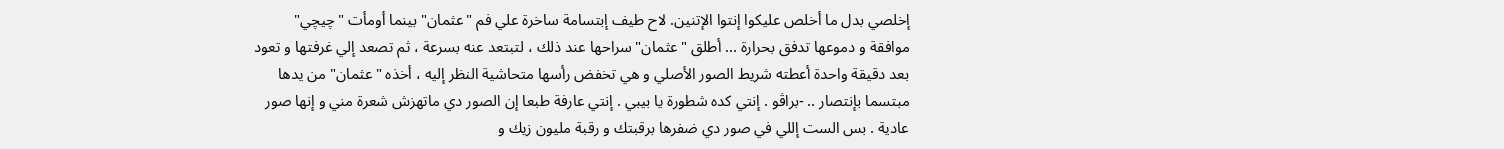إخلصي بدل ما أخلص عليكوا إنتوا الإتنين. لاح طيف إبتسامة ساخرة علي فم "عثمان" بينما أومأت "چيچي" موافقة و دموعها تدفق بحرارة ... أطلق "عثمان" سراحها عند ذلك ، لتبتعد عنه بسرعة ، ثم تصعد إلي غرفتها و تعود بعد دقيقة واحدة أعطته شريط الصور الأصلي و هي تخفض رأسها متحاشية النظر إليه ، أخذه "عثمان" من يدها مبتسما بإنتصار .. -براڤو . إنتي كده شطورة يا بيبي . إنتي عارفة طبعا إن الصور دي ماتهزش شعرة مني و إنها صور عادية . بس الست إللي في صور دي ضفرها برقبتك و رقبة مليون زيك و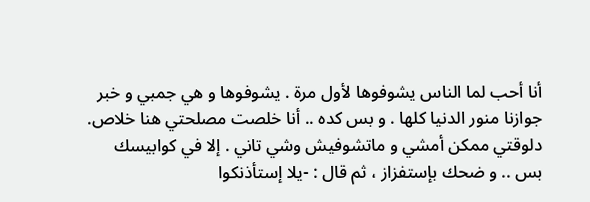أنا أحب لما الناس يشوفوها لأول مرة . يشوفوها و هي جمبي و خبر جوازنا منور الدنيا كلها . و بس كده .. أنا خلصت مصلحتي هنا خلاص. دلوقتي ممكن أمشي و ماتشوفيش وشي تاني . إلا في كوابيسك بس .. و ضحك بإستفزاز ، ثم قال : -يلا إستأذنكوا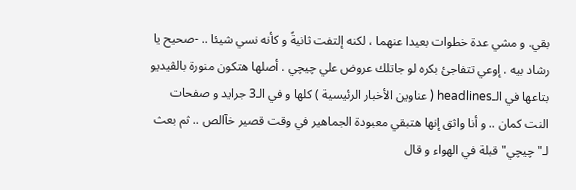بقي. و مشي عدة خطوات بعيدا عنهما ، لكنه إلتفت ثانيةً و كأنه نسي شيئا .. -صحيح يا رشاد بيه . إوعي تتفاجئ بكره لو جاتلك عروض علي چيچي . أصلها هتكون منورة بالڤيديو بتاعها في الـheadlines ( عناوين الأخبار الرئيسية ) كلها و في الـ3 جرايد و صفحات النت كمان .. و أنا واثق إنها هتبقي معبودة الجماهير في وقت قصير خآالص .. ثم بعث لـ"چيچي" قبلة في الهواء و قال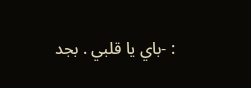: -باي يا قلبي . بجد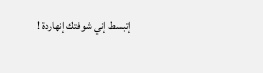إتبسط إني شوفتك إنهاردة !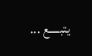يتبـــــع ...